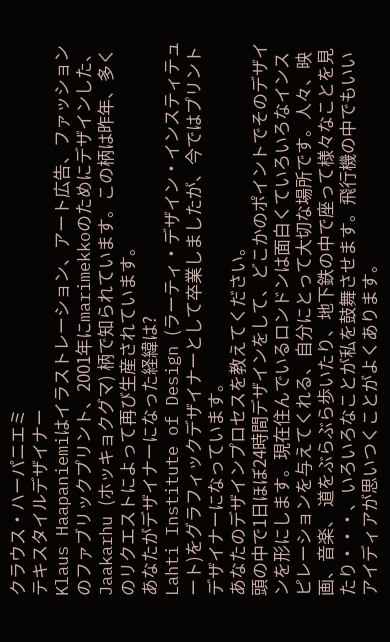クラウス・ハーパニエミ
テキスタイルデザイナー
Klaus Haapaniemiはイラストレーション、アート広告、ファッションのファブリックプリント、2001年にmarimekkoのためにデザインした、Jaakarhu (ホッキョクグマ) 柄で知られています。この柄は昨年、多くのリクエストによって再び生産されています。
あなたがデザイナーになった経緯は?
Lahti Institute of Design (ラーティ・デザイン・インスティテュート)をグラフィックデザイナーとして卒業しましたが、今ではプリントデザイナーになっています。
あなたのデザインプロセスを教えてください。
頭の中で1日ほぼ24時間デザインをして、どこかのポイントでそのデザインを形にします。現在住んでいるロンドンは面白くていろいろなインスピレーションを与えてくれる、自分にとって大切な場所です。人々、映画、音楽、 道をぶらぶら歩いたり、地下鉄の中で座って様々なことを見たり・・・、いろいろなことが私を鼓舞させます。飛行機の中でもいいアイディアが思いつくことがよくあります。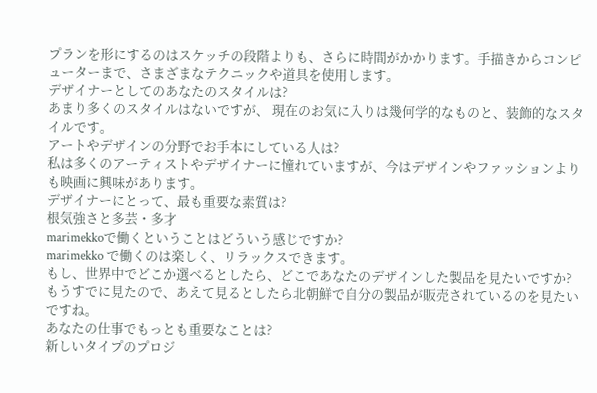プランを形にするのはスケッチの段階よりも、さらに時間がかかります。手描きからコンピューターまで、さまざまなテクニックや道具を使用します。
デザイナーとしてのあなたのスタイルは?
あまり多くのスタイルはないですが、 現在のお気に入りは幾何学的なものと、装飾的なスタイルです。
アートやデザインの分野でお手本にしている人は?
私は多くのアーティストやデザイナーに憧れていますが、今はデザインやファッションよりも映画に興味があります。
デザイナーにとって、最も重要な素質は?
根気強さと多芸・多才
marimekkoで働くということはどういう感じですか?
marimekko で働くのは楽しく、リラックスできます。
もし、世界中でどこか選べるとしたら、どこであなたのデザインした製品を見たいですか?
もうすでに見たので、あえて見るとしたら北朝鮮で自分の製品が販売されているのを見たいですね。
あなたの仕事でもっとも重要なことは?
新しいタイプのプロジ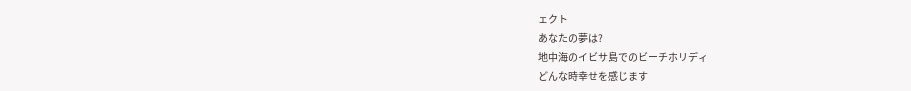ェクト
あなたの夢は?
地中海のイビサ島でのビーチホリディ
どんな時幸せを感じます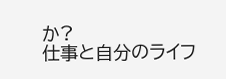か?
仕事と自分のライフ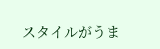スタイルがうま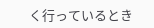く行っているとき